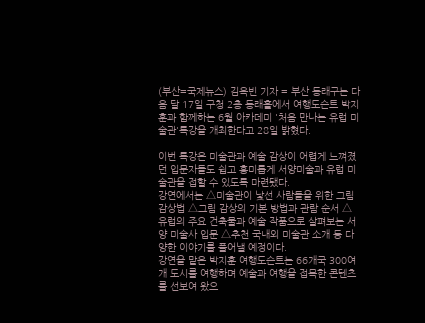(부산=국제뉴스) 김옥빈 기자 = 부산 동래구는 다음 달 17일 구청 2층 동래홀에서 여행도슨트 박지훈과 함께하는 6월 아카데미 '처음 만나는 유럽 미술관'특강을 개최한다고 28일 밝혔다.

이번 특강은 미술관과 예술 감상이 어렵게 느껴졌던 입문자들도 쉽고 흥미롭게 서양미술과 유럽 미술관을 접할 수 있도록 마련됐다.
강연에서는 △미술관이 낯선 사람들을 위한 그림 감상법 △그림 감상의 기본 방법과 관람 순서 △유럽의 주요 건축물과 예술 작품으로 살펴보는 서양 미술사 입문 △추천 국내외 미술관 소개 등 다양한 이야기를 풀어낼 예정이다.
강연을 맡은 박지훈 여행도슨트는 66개국 300여 개 도시를 여행하며 예술과 여행을 접목한 콘텐츠를 선보여 왔으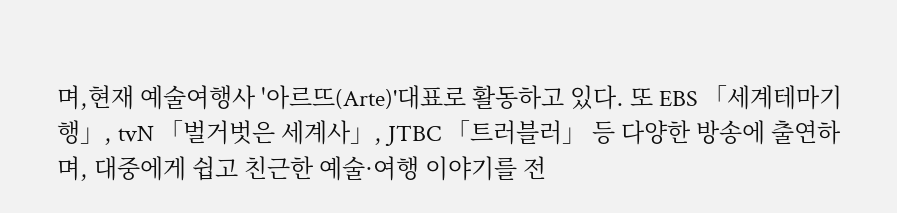며,현재 예술여행사 '아르뜨(Arte)'대표로 활동하고 있다. 또 EBS 「세계테마기행」, tvN 「벌거벗은 세계사」, JTBC 「트러블러」 등 다양한 방송에 출연하며, 대중에게 쉽고 친근한 예술·여행 이야기를 전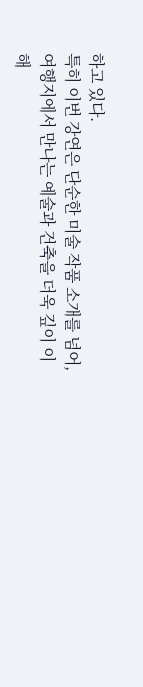하고 있다.
특히 이번 강연은 단순한 미술 작품 소개를 넘어, 여행지에서 만나는 예술과 건축을 더욱 깊이 이해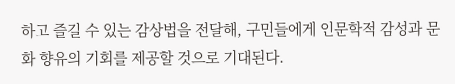하고 즐길 수 있는 감상법을 전달해, 구민들에게 인문학적 감성과 문화 향유의 기회를 제공할 것으로 기대된다.